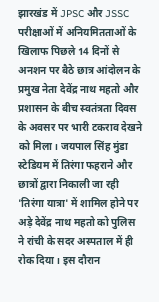झारखंड में JPSC और JSSC परीक्षाओं में अनियमितताओं के खिलाफ पिछले 14 दिनों से अनशन पर बैठे छात्र आंदोलन के प्रमुख नेता देवेंद्र नाथ महतो और प्रशासन के बीच स्वतंत्रता दिवस के अवसर पर भारी टकराव देखने को मिला। जयपाल सिंह मुंडा स्टेडियम में तिरंगा फहराने और छात्रों द्वारा निकाली जा रही 'तिरंगा यात्रा' में शामिल होने पर अड़े देवेंद्र नाथ महतो को पुलिस ने रांची के सदर अस्पताल में ही रोक दिया। इस दौरान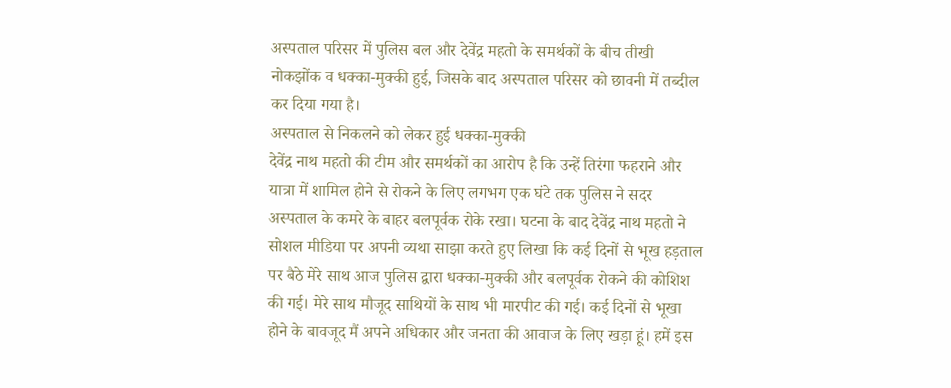अस्पताल परिसर में पुलिस बल और देवेंद्र महतो के समर्थकों के बीच तीखी नोकझोंक व धक्का-मुक्की हुई, जिसके बाद अस्पताल परिसर को छावनी में तब्दील कर दिया गया है।
अस्पताल से निकलने को लेकर हुई धक्का-मुक्की
देवेंद्र नाथ महतो की टीम और समर्थकों का आरोप है कि उन्हें तिरंगा फहराने और यात्रा में शामिल होने से रोकने के लिए लगभग एक घंटे तक पुलिस ने सदर अस्पताल के कमरे के बाहर बलपूर्वक रोके रखा। घटना के बाद देवेंद्र नाथ महतो ने सोशल मीडिया पर अपनी व्यथा साझा करते हुए लिखा कि कई दिनों से भूख हड़ताल पर बैठे मेरे साथ आज पुलिस द्वारा धक्का-मुक्की और बलपूर्वक रोकने की कोशिश की गई। मेरे साथ मौजूद साथियों के साथ भी मारपीट की गई। कई दिनों से भूखा होने के बावजूद मैं अपने अधिकार और जनता की आवाज के लिए खड़ा हूं। हमें इस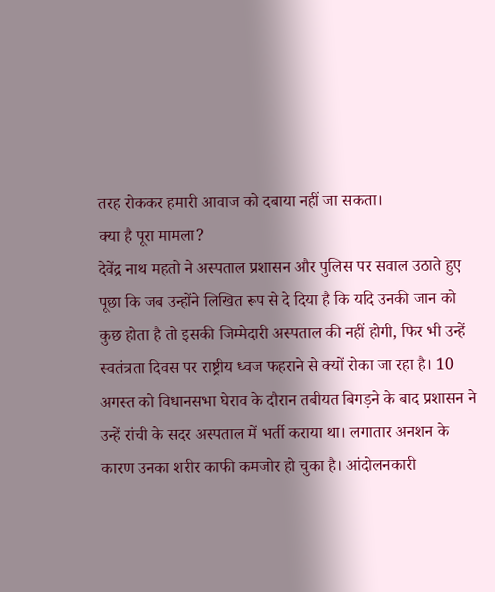तरह रोककर हमारी आवाज को दबाया नहीं जा सकता।
क्या है पूरा मामला?
देवेंद्र नाथ महतो ने अस्पताल प्रशासन और पुलिस पर सवाल उठाते हुए पूछा कि जब उन्होंने लिखित रूप से दे दिया है कि यदि उनकी जान को कुछ होता है तो इसकी जिम्मेदारी अस्पताल की नहीं होगी, फिर भी उन्हें स्वतंत्रता दिवस पर राष्ट्रीय ध्वज फहराने से क्यों रोका जा रहा है। 10 अगस्त को विधानसभा घेराव के दौरान तबीयत बिगड़ने के बाद प्रशासन ने उन्हें रांची के सदर अस्पताल में भर्ती कराया था। लगातार अनशन के कारण उनका शरीर काफी कमजोर हो चुका है। आंदोलनकारी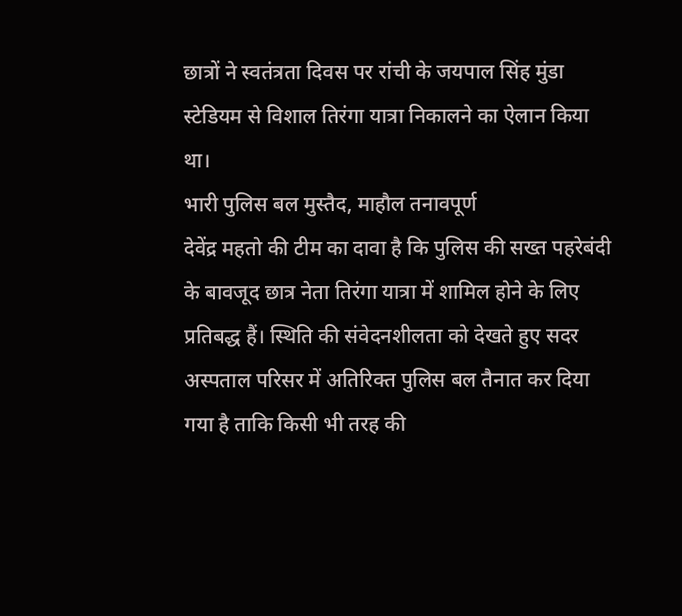छात्रों ने स्वतंत्रता दिवस पर रांची के जयपाल सिंह मुंडा स्टेडियम से विशाल तिरंगा यात्रा निकालने का ऐलान किया था।
भारी पुलिस बल मुस्तैद, माहौल तनावपूर्ण
देवेंद्र महतो की टीम का दावा है कि पुलिस की सख्त पहरेबंदी के बावजूद छात्र नेता तिरंगा यात्रा में शामिल होने के लिए प्रतिबद्ध हैं। स्थिति की संवेदनशीलता को देखते हुए सदर अस्पताल परिसर में अतिरिक्त पुलिस बल तैनात कर दिया गया है ताकि किसी भी तरह की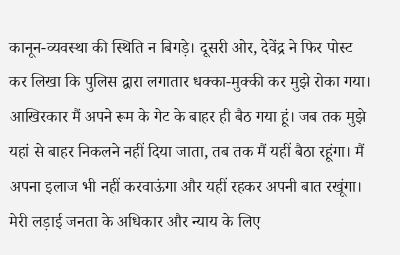कानून-व्यवस्था की स्थिति न बिगड़े। दूसरी ओर, देवेंद्र ने फिर पोस्ट कर लिखा कि पुलिस द्वारा लगातार धक्का-मुक्की कर मुझे रोका गया। आखिरकार मैं अपने रूम के गेट के बाहर ही बैठ गया हूं। जब तक मुझे यहां से बाहर निकलने नहीं दिया जाता, तब तक मैं यहीं बैठा रहूंगा। मैं अपना इलाज भी नहीं करवाऊंगा और यहीं रहकर अपनी बात रखूंगा। मेरी लड़ाई जनता के अधिकार और न्याय के लिए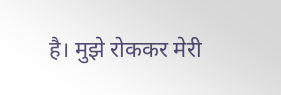है। मुझे रोककर मेरी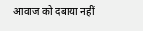आवाज को दबाया नहीं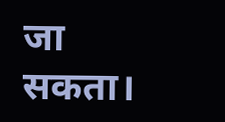जा सकता।